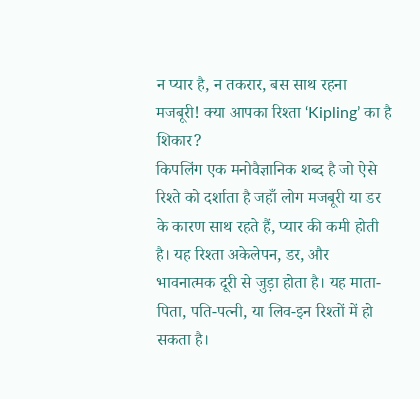न प्यार है, न तकरार, बस साथ रहना मजबूरी! क्या आपका रिश्ता ‘Kipling’ का है शिकार?
किपलिंग एक मनोवैज्ञानिक शब्द है जो ऐसे रिश्ते को दर्शाता है जहाँ लोग मजबूरी या डर के कारण साथ रहते हैं, प्यार की कमी होती है। यह रिश्ता अकेलेपन, डर, और भावनात्मक दूरी से जुड़ा होता है। यह माता-पिता, पति-पत्नी, या लिव-इन रिश्तों में हो सकता है।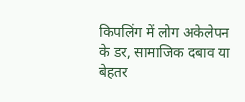किपलिंग में लोग अकेलेपन के डर, सामाजिक दबाव या बेहतर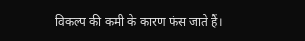विकल्प की कमी के कारण फंस जाते हैं।